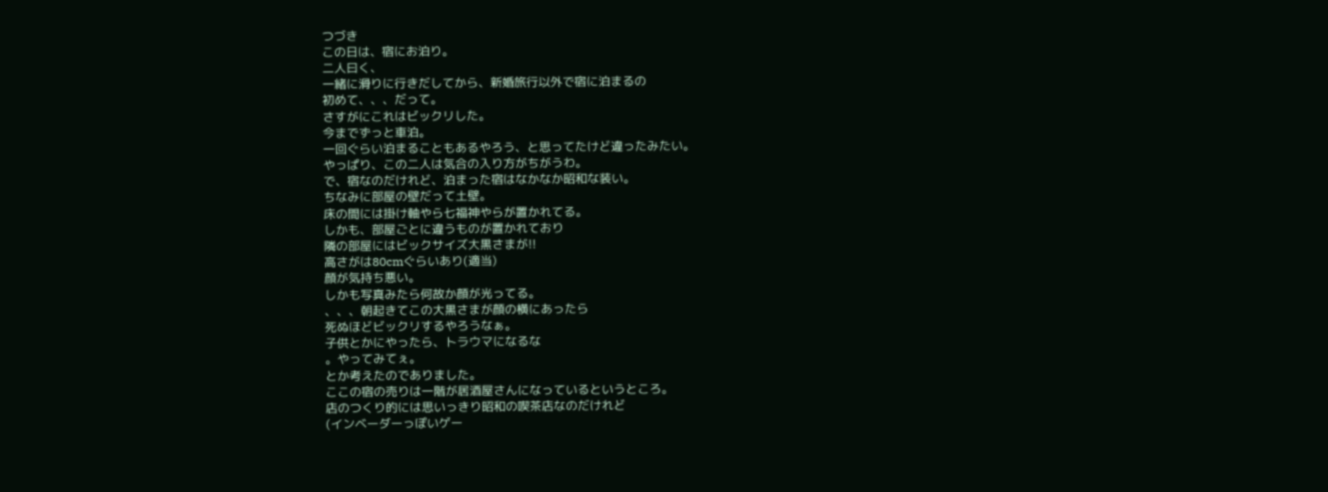つづき
この日は、宿にお泊り。
二人曰く、
一緒に滑りに行きだしてから、新婚旅行以外で宿に泊まるの
初めて、、、だって。
さすがにこれはビックリした。
今までずっと車泊。
一回ぐらい泊まることもあるやろう、と思ってたけど違ったみたい。
やっぱり、この二人は気合の入り方がちがうわ。
で、宿なのだけれど、泊まった宿はなかなか昭和な装い。
ちなみに部屋の壁だって土壁。
床の間には掛け軸やら七福神やらが置かれてる。
しかも、部屋ごとに違うものが置かれており
隣の部屋にはビックサイズ大黒さまが!!
高さがは80cmぐらいあり(適当)
顔が気持ち悪い。
しかも写真みたら何故か顔が光ってる。
、、、朝起きてこの大黒さまが顔の横にあったら
死ぬほどビックリするやろうなぁ。
子供とかにやったら、トラウマになるな
。やってみてぇ。
とか考えたのでありました。
ここの宿の売りは一階が居酒屋さんになっているというところ。
店のつくり的には思いっきり昭和の喫茶店なのだけれど
(インベーダーっぽいゲー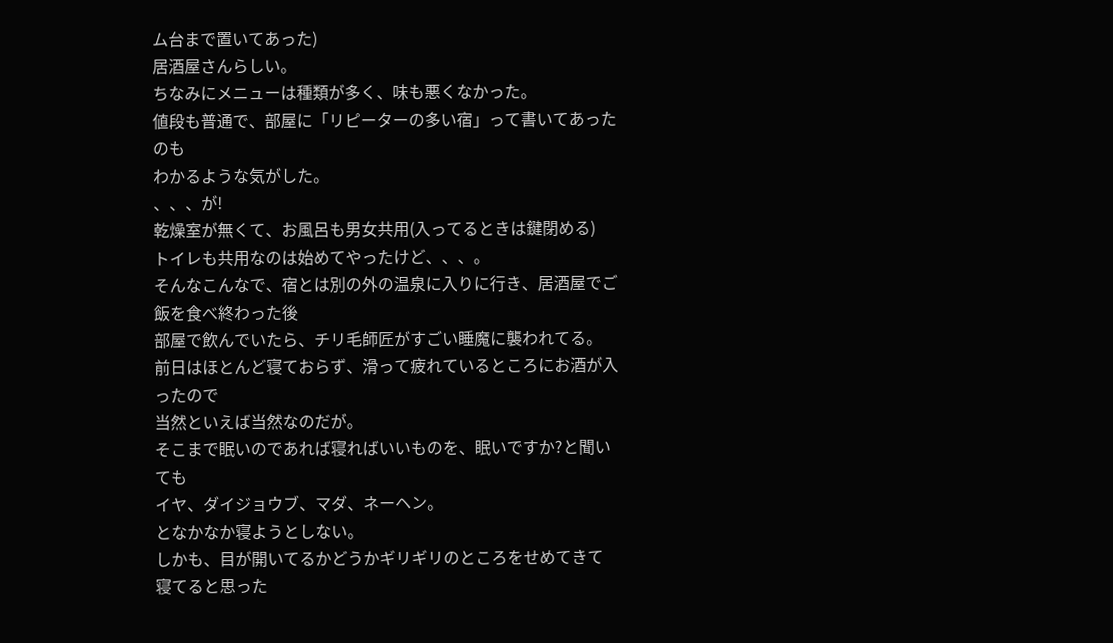ム台まで置いてあった)
居酒屋さんらしい。
ちなみにメニューは種類が多く、味も悪くなかった。
値段も普通で、部屋に「リピーターの多い宿」って書いてあったのも
わかるような気がした。
、、、が!
乾燥室が無くて、お風呂も男女共用(入ってるときは鍵閉める)
トイレも共用なのは始めてやったけど、、、。
そんなこんなで、宿とは別の外の温泉に入りに行き、居酒屋でご飯を食べ終わった後
部屋で飲んでいたら、チリ毛師匠がすごい睡魔に襲われてる。
前日はほとんど寝ておらず、滑って疲れているところにお酒が入ったので
当然といえば当然なのだが。
そこまで眠いのであれば寝ればいいものを、眠いですか?と聞いても
イヤ、ダイジョウブ、マダ、ネーヘン。
となかなか寝ようとしない。
しかも、目が開いてるかどうかギリギリのところをせめてきて
寝てると思った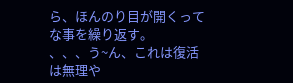ら、ほんのり目が開くってな事を繰り返す。
、、、う~ん、これは復活は無理や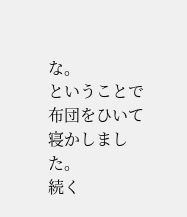な。
ということで布団をひいて寝かしました。
続く